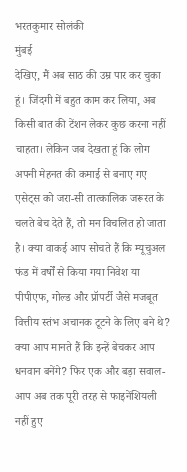भरतकुमार सोलंकी
मुंबई
देखिए, मैं अब साठ की उम्र पार कर चुका हूं। जिंदगी में बहुत काम कर लिया, अब किसी बात की टेंशन लेकर कुछ करना नहीं चाहता। लेकिन जब देखता हूं कि लोग अपनी मेहनत की कमाई से बनाए गए एसेट्स को जरा-सी तात्कालिक जरूरत के चलते बेच देते हैं, तो मन विचलित हो जाता है। क्या वाकई आप सोचते हैं कि म्यूचुअल फंड में वर्षों से किया गया निवेश या पीपीएफ, गोल्ड और प्रॉपर्टी जैसे मजबूत वित्तीय स्तंभ अचानक टूटने के लिए बने थे? क्या आप मानते हैं कि इन्हें बेचकर आप धनवान बनेंगे? फिर एक और बड़ा सवाल- आप अब तक पूरी तरह से फाइनेंशियली नहीं हुए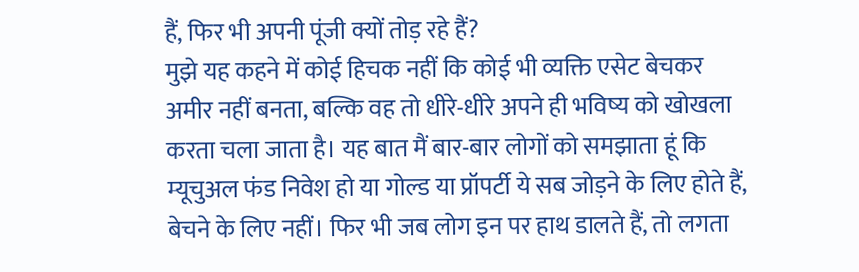हैं, फिर भी अपनी पूंजी क्यों तोड़ रहे हैं?
मुझे यह कहने में कोई हिचक नहीं कि कोई भी व्यक्ति एसेट बेचकर अमीर नहीं बनता, बल्कि वह तो धीरे-धीरे अपने ही भविष्य को खोखला करता चला जाता है। यह बात मैं बार-बार लोगों को समझाता हूं कि म्यूचुअल फंड निवेश हो या गोल्ड या प्रॉपर्टी ये सब जोड़ने के लिए होते हैं, बेचने के लिए नहीं। फिर भी जब लोग इन पर हाथ डालते हैं, तो लगता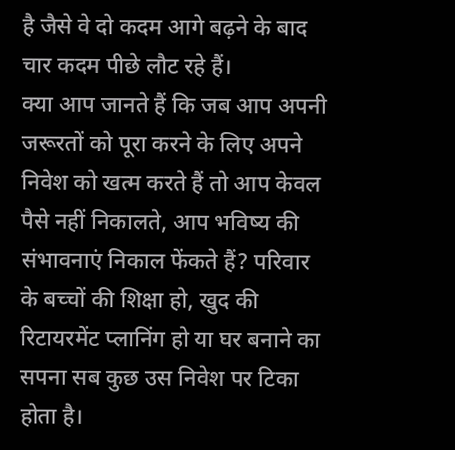है जैसे वे दो कदम आगे बढ़ने के बाद चार कदम पीछे लौट रहे हैं।
क्या आप जानते हैं कि जब आप अपनी जरूरतों को पूरा करने के लिए अपने निवेश को खत्म करते हैं तो आप केवल पैसे नहीं निकालते, आप भविष्य की संभावनाएं निकाल फेंकते हैं? परिवार के बच्चों की शिक्षा हो, खुद की रिटायरमेंट प्लानिंग हो या घर बनाने का सपना सब कुछ उस निवेश पर टिका होता है।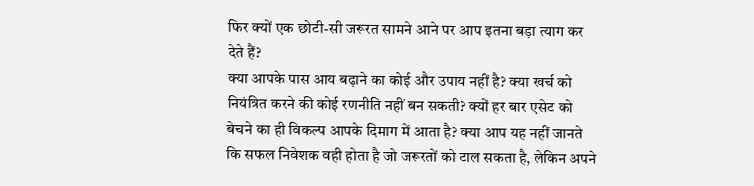फिर क्यों एक छोटी-सी जरूरत सामने आने पर आप इतना बड़ा त्याग कर देते हैं?
क्या आपके पास आय बढ़ाने का कोई और उपाय नहीं है? क्या खर्च को नियंत्रित करने की कोई रणनीति नहीं बन सकती? क्यों हर बार एसेट को बेचने का ही विकल्प आपके दिमाग में आता है? क्या आप यह नहीं जानते कि सफल निवेशक वही होता है जो जरूरतों को टाल सकता है, लेकिन अपने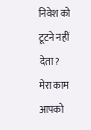निवेश को टूटने नहीं देता?
मेरा काम आपको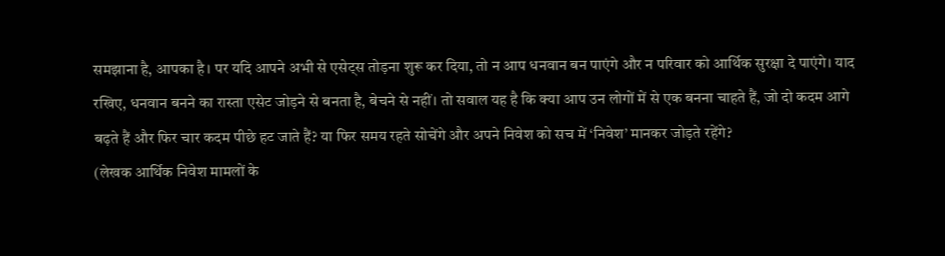समझाना है, आपका है। पर यदि आपने अभी से एसेट्स तोड़ना शुरू कर दिया, तो न आप धनवान बन पाएंगे और न परिवार को आर्थिक सुरक्षा दे पाएंगे। याद रखिए, धनवान बनने का रास्ता एसेट जोड़ने से बनता है, बेचने से नहीं। तो सवाल यह है कि क्या आप उन लोगों में से एक बनना चाहते हैं, जो दो कदम आगे बढ़ते हैं और फिर चार कदम पीछे हट जाते हैं? या फिर समय रहते सोचेंगे और अपने निवेश को सच में ‘निवेश’ मानकर जोड़ते रहेंगे?
(लेखक आर्थिक निवेश मामलों के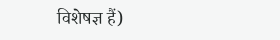विशेषज्ञ हैं)